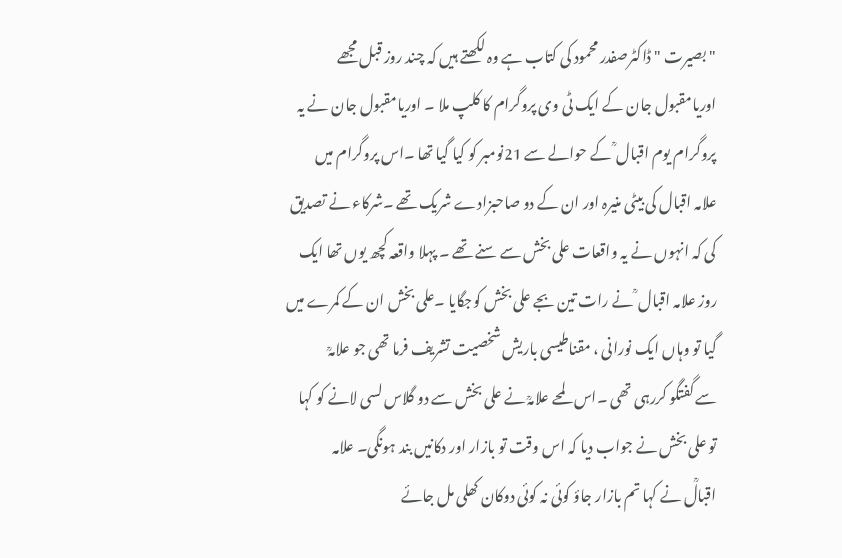"بصیرت " ڈاکٹرصفدر محمود کی کتاب ہے وہ لکھتے ہیں کہ چند روز قبل مجھے
اوریامقبول جان کے ایک ٹی وی پروگرام کا کلپ ملا ۔ اوریامقبول جان نے یہ
پروگرام یوم اقبال ؒ کے حوالے سے 21نومبر کو کیا گیا تھا ۔اس پروگرام میں
علامہ اقبال کی بیٹی منیرہ اور ان کے دو صاحبزادے شریک تھے ۔شرکاء نے تصدیق
کی کہ انہوں نے یہ واقعات علی بخش سے سنے تھے ۔ پہلا واقعہ کچھ یوں تھا ایک
روز علامہ اقبال ؒ نے رات تین بجے علی بخش کوجگایا ۔علی بخش ان کے کمرے میں
گیا تو وہاں ایک نورانی ، مقناطیسی باریش شخصیت تشریف فرما تھی جو علامہؒ
سے گفتگو کررہی تھی ۔اس لمحے علامہؒ نے علی بخش سے دو گلاس لسی لانے کو کہا
تو علی بخش نے جواب دیا کہ اس وقت تو بازار اور دکانیں بند ہونگی۔ علامہ
اقبالؒ نے کہا تم بازار جاؤ کوئی نہ کوئی دوکان کھلی مل جائے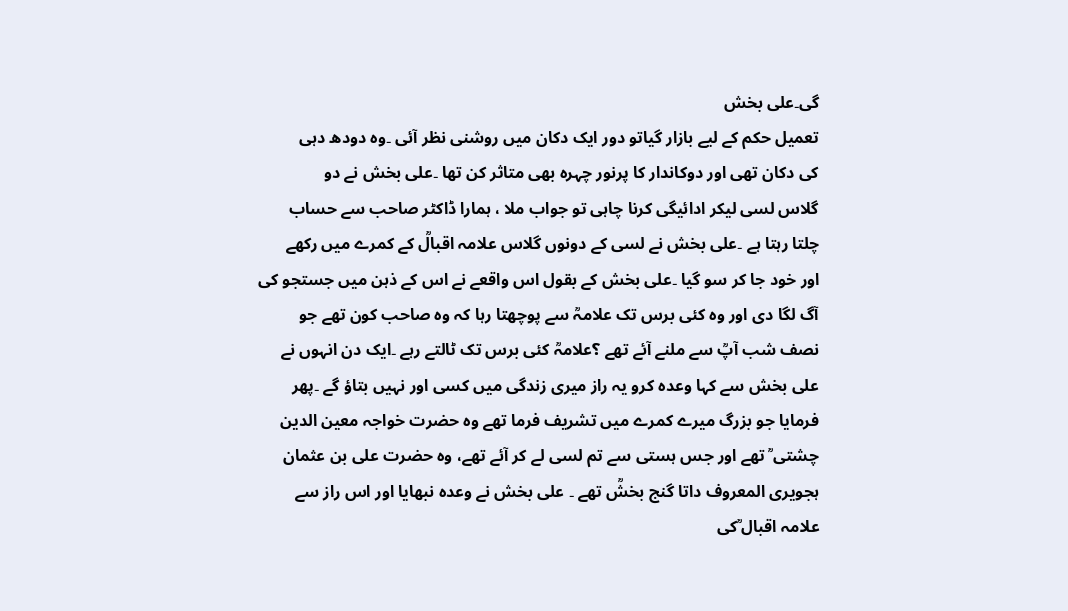گی۔علی بخش
تعمیل حکم کے لیے بازار گیاتو دور ایک دکان میں روشنی نظر آئی ۔وہ دودھ دہی
کی دکان تھی اور دوکاندار کا پرنور چہرہ بھی متاثر کن تھا ۔علی بخش نے دو
گلاس لسی لیکر ادائیگی کرنا چاہی تو جواب ملا ، ہمارا ڈاکٹر صاحب سے حساب
چلتا رہتا ہے ۔علی بخش نے لسی کے دونوں گلاس علامہ اقبالؒ کے کمرے میں رکھے
اور خود جا کر سو گیا ۔علی بخش کے بقول اس واقعے نے اس کے ذہن میں جستجو کی
آگ لگا دی اور وہ کئی برس تک علامہؒ سے پوچھتا رہا کہ وہ صاحب کون تھے جو
نصف شب آپؒ سے ملنے آئے تھے ؟علامہؒ کئی برس تک ٹالتے رہے ۔ایک دن انہوں نے
علی بخش سے کہا وعدہ کرو یہ راز میری زندگی میں کسی اور نہیں بتاؤ گے ۔پھر
فرمایا جو بزرگ میرے کمرے میں تشریف فرما تھے وہ حضرت خواجہ معین الدین
چشتی ؒ تھے اور جس ہستی سے تم لسی لے کر آئے تھے، وہ حضرت علی بن عثمان
ہجویری المعروف داتا گنج بخشؒ تھے ۔ علی بخش نے وعدہ نبھایا اور اس راز سے
علامہ اقبال ؒکی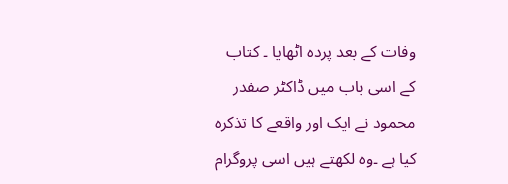وفات کے بعد پردہ اٹھایا ۔ کتاب کے اسی باب میں ڈاکٹر صفدر
محمود نے ایک اور واقعے کا تذکرہ کیا ہے ۔وہ لکھتے ہیں اسی پروگرام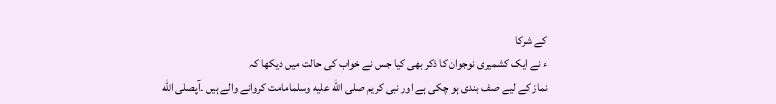کے شرکا
ء نے ایک کشمیری نوجوان کا ذکر بھی کیا جس نے خواب کی حالت میں دیکھا کہ
نماز کے لیے صف بندی ہو چکی ہے اور نبی کریم صلى الله عليه وسلمامامت کروانے والے ہیں ۔آپصلى الله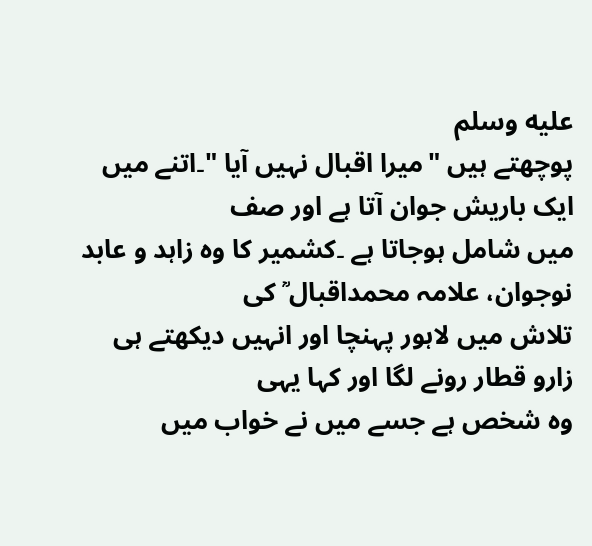عليه وسلم
پوچھتے ہیں "میرا اقبال نہیں آیا "۔اتنے میں ایک باریش جوان آتا ہے اور صف
میں شامل ہوجاتا ہے ۔کشمیر کا وہ زاہد و عابد نوجوان، علامہ محمداقبال ؒ کی
تلاش میں لاہور پہنچا اور انہیں دیکھتے ہی زارو قطار رونے لگا اور کہا یہی
وہ شخص ہے جسے میں نے خواب میں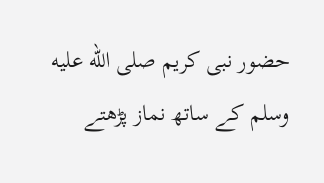حضور نبی کریم صلى الله عليه وسلم کے ساتھ نماز پڑھتے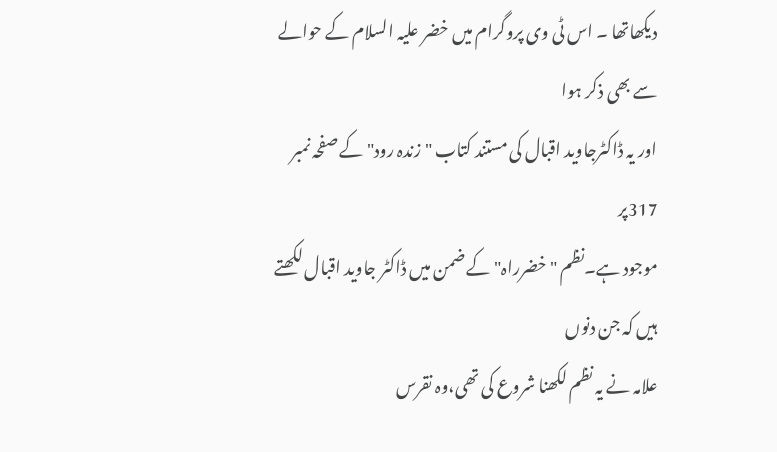دیکھاتھا ۔ اس ٹی وی پروگرام میں خضر علیہ السلام کے حوالے سے بھی ذکر ہوا
اور یہ ڈاکٹرجاوید اقبال کی مستند کتاب "زندہ رود" کے صفحہ نمبر 317پر
موجود ہے۔نظم "خضرراہ"کے ضمن میں ڈاکٹر جاوید اقبال لکھتے ہیں کہ جن دنوں
علامہ نے یہ نظم لکھنا شروع کی تھی،وہ نقرس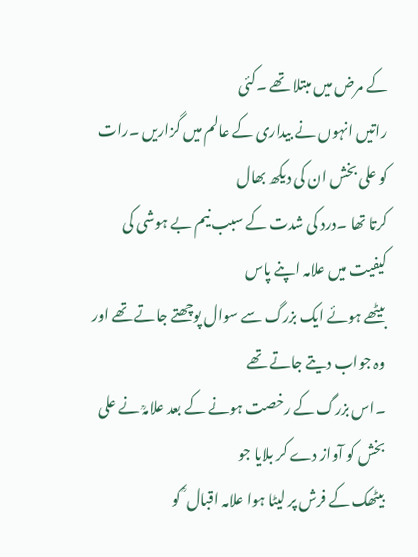کے مرض میں مبتلا تھے ۔کئی
راتیں انہوں نے بیداری کے عالم میں گزاریں ۔رات کو علی بخش ان کی دیکھ بھال
کرتا تھا ۔درد کی شدت کے سبب نیم بے ہوشی کی کیفیت میں علامہ اپنے پاس
بیٹھے ہوئے ایک بزرگ سے سوال پوچھتے جاتے تھے اور وہ جواب دیتے جاتے تھے
۔اس بزرگ کے رخصت ہونے کے بعد علامہؒ نے علی بخش کو آواز دے کر بلایا جو
بیٹھک کے فرش پر لیٹا ہوا علامہ اقبال ؒ کو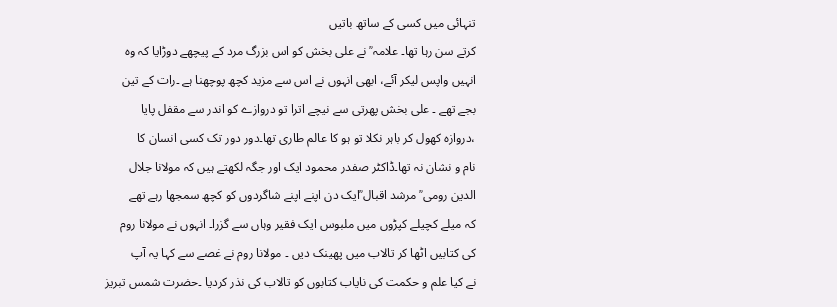تنہائی میں کسی کے ساتھ باتیں
کرتے سن رہا تھا۔ علامہ ؒ نے علی بخش کو اس بزرگ مرد کے پیچھے دوڑایا کہ وہ
انہیں واپس لیکر آئے، ابھی انہوں نے اس سے مزید کچھ پوچھنا ہے ۔رات کے تین
بجے تھے ۔ علی بخش پھرتی سے نیچے اترا تو دروازے کو اندر سے مقفل پایا
،دروازہ کھول کر باہر نکلا تو ہو کا عالم طاری تھا۔دور دور تک کسی انسان کا
نام و نشان نہ تھا۔ڈاکٹر صفدر محمود ایک اور جگہ لکھتے ہیں کہ مولانا جلال
الدین رومی ؒ مرشد اقبال ؒایک دن اپنے اپنے شاگردوں کو کچھ سمجھا رہے تھے
کہ میلے کچیلے کپڑوں میں ملبوس ایک فقیر وہاں سے گزرا۔ انہوں نے مولانا روم
کی کتابیں اٹھا کر تالاب میں پھینک دیں ۔ مولانا روم نے غصے سے کہا یہ آپ
نے کیا علم و حکمت کی نایاب کتابوں کو تالاب کی نذر کردیا ۔حضرت شمس تبریز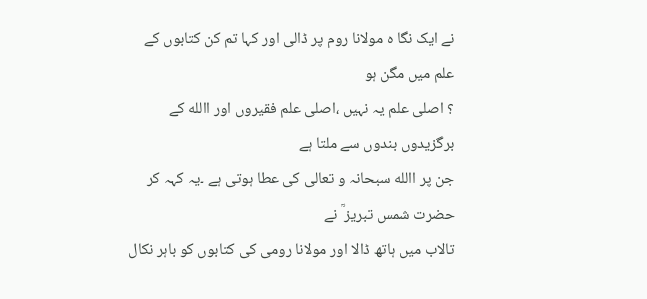نے ایک نگا ہ مولانا روم پر ڈالی اور کہا تم کن کتابوں کے علم میں مگن ہو
؟ اصلی علم یہ نہیں ،اصلی علم فقیروں اور االله کے برگزیدوں بندوں سے ملتا ہے
جن پر االله سبحانہ و تعالی کی عطا ہوتی ہے ۔یہ کہہ کر حضرت شمس تبریز ؒ نے
تالاب میں ہاتھ ڈالا اور مولانا رومی کی کتابوں کو باہر نکال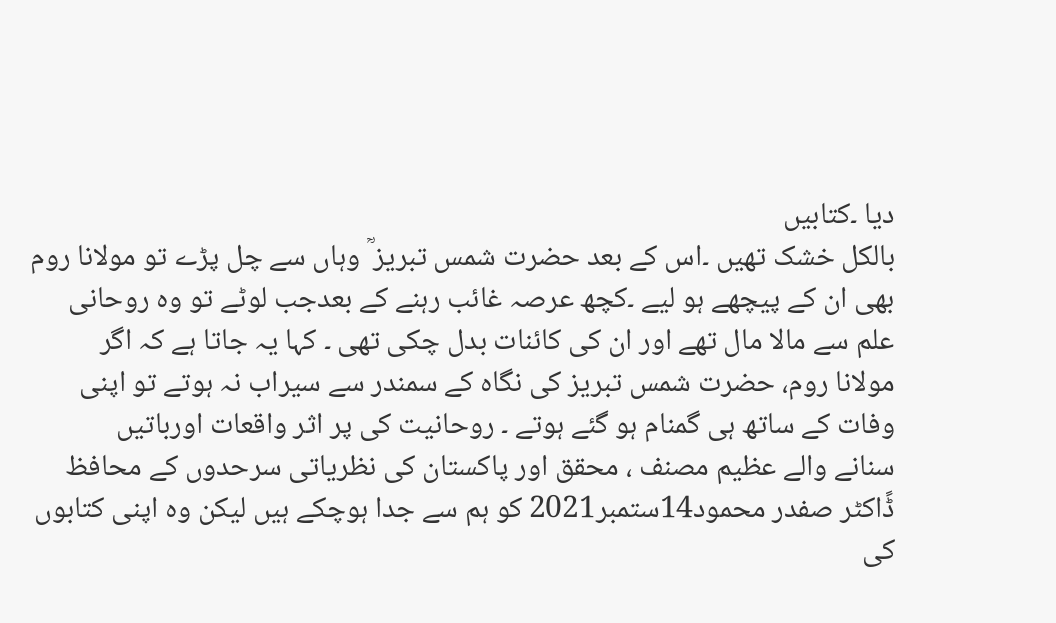دیا ۔کتابیں
بالکل خشک تھیں ۔اس کے بعد حضرت شمس تبریز ؒ وہاں سے چل پڑے تو مولانا روم
بھی ان کے پیچھے ہو لیے ۔کچھ عرصہ غائب رہنے کے بعدجب لوٹے تو وہ روحانی
علم سے مالا مال تھے اور ان کی کائنات بدل چکی تھی ۔ کہا یہ جاتا ہے کہ اگر
مولانا روم، حضرت شمس تبریز کی نگاہ کے سمندر سے سیراب نہ ہوتے تو اپنی
وفات کے ساتھ ہی گمنام ہو گئے ہوتے ۔ روحانیت کی پر اثر واقعات اورباتیں
سنانے والے عظیم مصنف ، محقق اور پاکستان کی نظریاتی سرحدوں کے محافظ
ڈًاکٹر صفدر محمود14ستمبر2021 کو ہم سے جدا ہوچکے ہیں لیکن وہ اپنی کتابوں
کی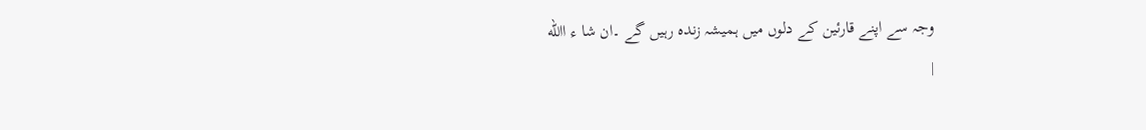وجہ سے اپنے قارئین کے دلوں میں ہمیشہ زندہ رہیں گے ۔ان شا ء االله
|